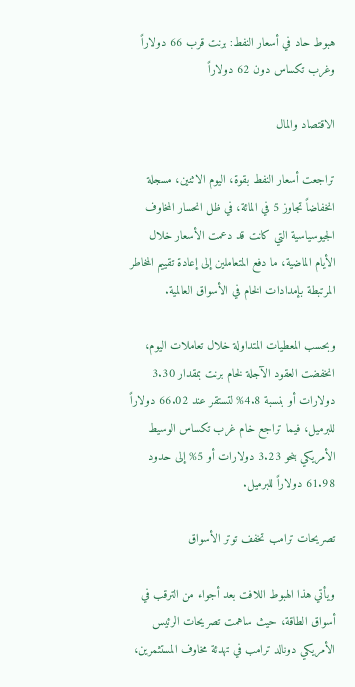هبوط حاد في أسعار النفط: برنت قرب 66 دولاراً وغرب تكساس دون 62 دولاراً

الاقتصاد والمال

تراجعت أسعار النفط بقوة، اليوم الاثنين، مسجلة انخفاضاً تجاوز 5 في المائة، في ظل انحسار المخاوف الجيوسياسية التي كانت قد دعمت الأسعار خلال الأيام الماضية، ما دفع المتعاملين إلى إعادة تقييم المخاطر المرتبطة بإمدادات الخام في الأسواق العالمية.

وبحسب المعطيات المتداولة خلال تعاملات اليوم، انخفضت العقود الآجلة لخام برنت بمقدار 3.30 دولارات أو بنسبة 4.8% لتستقر عند 66.02 دولاراً للبرميل، فيما تراجع خام غرب تكساس الوسيط الأمريكي بنحو 3.23 دولارات أو 5% إلى حدود 61.98 دولاراً للبرميل.

تصريحات ترامب تخفف توتر الأسواق

ويأتي هذا الهبوط اللافت بعد أجواء من الترقب في أسواق الطاقة، حيث ساهمت تصريحات الرئيس الأمريكي دونالد ترامب في تهدئة مخاوف المستثمرين،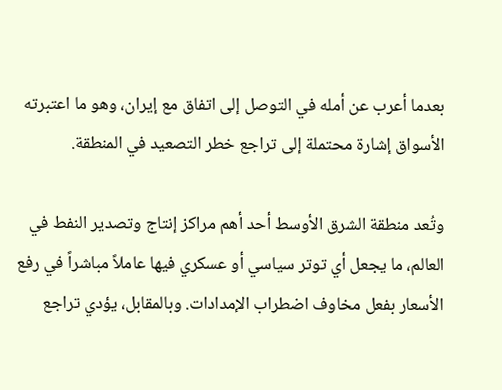بعدما أعرب عن أمله في التوصل إلى اتفاق مع إيران، وهو ما اعتبرته الأسواق إشارة محتملة إلى تراجع خطر التصعيد في المنطقة.

وتُعد منطقة الشرق الأوسط أحد أهم مراكز إنتاج وتصدير النفط في العالم، ما يجعل أي توتر سياسي أو عسكري فيها عاملاً مباشراً في رفع الأسعار بفعل مخاوف اضطراب الإمدادات. وبالمقابل، يؤدي تراجع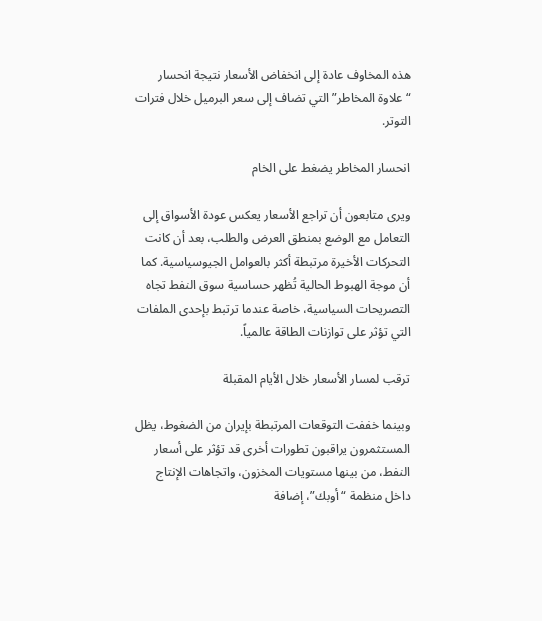هذه المخاوف عادة إلى انخفاض الأسعار نتيجة انحسار “علاوة المخاطر” التي تضاف إلى سعر البرميل خلال فترات التوتر.

انحسار المخاطر يضغط على الخام

ويرى متابعون أن تراجع الأسعار يعكس عودة الأسواق إلى التعامل مع الوضع بمنطق العرض والطلب، بعد أن كانت التحركات الأخيرة مرتبطة أكثر بالعوامل الجيوسياسية. كما أن موجة الهبوط الحالية تُظهر حساسية سوق النفط تجاه التصريحات السياسية، خاصة عندما ترتبط بإحدى الملفات التي تؤثر على توازنات الطاقة عالمياً.

ترقب لمسار الأسعار خلال الأيام المقبلة

وبينما خففت التوقعات المرتبطة بإيران من الضغوط، يظل المستثمرون يراقبون تطورات أخرى قد تؤثر على أسعار النفط، من بينها مستويات المخزون، واتجاهات الإنتاج داخل منظمة “أوبك”، إضافة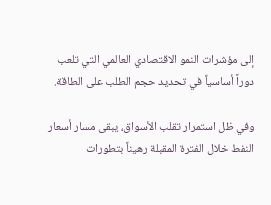إلى مؤشرات النمو الاقتصادي العالمي التي تلعب دوراً أساسياً في تحديد حجم الطلب على الطاقة.

وفي ظل استمرار تقلب الأسواق، يبقى مسار أسعار النفط خلال الفترة المقبلة رهيناً بتطورات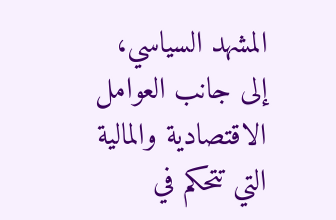المشهد السياسي، إلى جانب العوامل الاقتصادية والمالية التي تتحكم في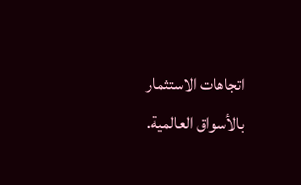اتجاهات الاستثمار بالأسواق العالمية.